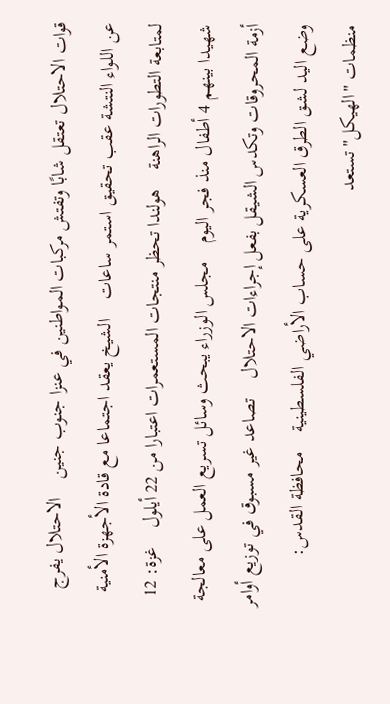قوات الاحتلال تعتقل شابًا وتفتش مركبات المواطنين في عنزا جنوب جنين    الاحتلال يفرج عن اللواء النتشة عقب تحقيق استمر ساعات    الشيخ يعقد اجتماعا مع قادة الأجهزة الأمنية لمتابعة التطورات الراهنة    هولندا تحظر منتجات المستعمرات اعتبارا من 22 أيلول    غزة: 12 شهيدا بينهم 4 أطفال منذ فجر اليوم    مجلس الوزراء يبحث وسائل تسريع العمل على معالجة أزمة المحروقات وتكدس الشيقل بفعل إجراءات الاحتلال    تصاعد غير مسبوق في توزيع أوامر وضع اليد لشق الطرق العسكرية على حساب الأراضي الفلسطينية    محافظة القدس: منظمات "الهيكل" تستعد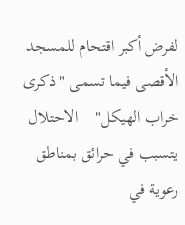لفرض أكبر اقتحام للمسجد الأقصى فيما تسمى "ذكرى خراب الهيكل"    الاحتلال يتسبب في حرائق بمناطق رعوية في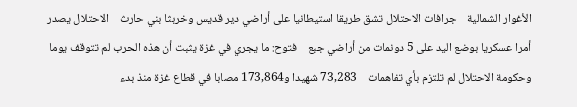الأغوار الشمالية    جرافات الاحتلال تشق طريقا استيطانيا على أراضي دير قديس وخربثا بني حارث    الاحتلال يصدر أمرا عسكريا بوضع اليد على 5 دونمات من أراضي جبع    فتوح: ما يجري في غزة يثبت أن هذه الحرب لم تتوقف يوما وحكومة الاحتلال لم تلتزم بأي تفاهمات    73,283 شهيدا و173,864 مصابا في قطاع غزة منذ بدء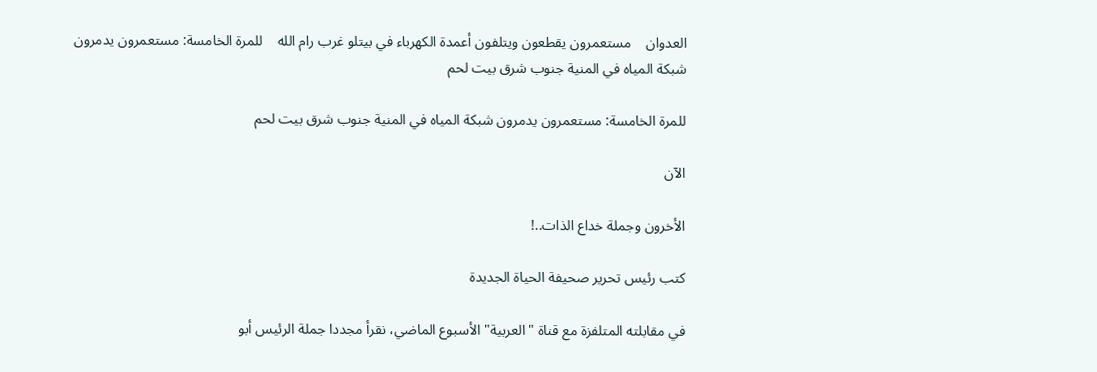العدوان    مستعمرون يقطعون ويتلفون أعمدة الكهرباء في بيتلو غرب رام الله    للمرة الخامسة: مستعمرون يدمرون شبكة المياه في المنية جنوب شرق بيت لحم

للمرة الخامسة: مستعمرون يدمرون شبكة المياه في المنية جنوب شرق بيت لحم

الآن

الأخرون وجملة خداع الذات..!

كتب رئيس تحرير صحيفة الحياة الجديدة

في مقابلته المتلفزة مع قناة "العربية" الأسبوع الماضي، نقرأ مجددا جملة الرئيس أبو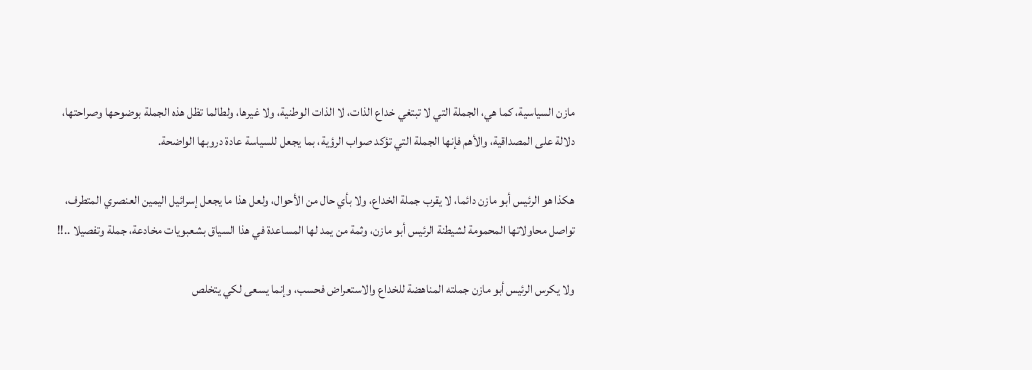مازن السياسية، كما هي، الجملة التي لا تبتغي خداع الذات، لا الذات الوطنية، ولا غيرها، ولطالما تظل هذه الجملة بوضوحها وصراحتها، دلالة على المصداقية، والأهم فإنها الجملة التي تؤكد صواب الرؤية، بما يجعل للسياسة عادة دروبها الواضحة.

هكذا هو الرئيس أبو مازن دائما، لا يقرب جملة الخداع، ولا بأي حال من الأحوال، ولعل هذا ما يجعل إسرائيل اليمين العنصري المتطرف، تواصل محاولاتها المحمومة لشيطنة الرئيس أبو مازن، وثمة من يمد لها المساعدة في هذا السياق بشعبويات مخادعة، جملة وتفصيلا ..!!

ولا يكرس الرئيس أبو مازن جملته المناهضة للخداع والاستعراض فحسب، وإنما يسعى لكي يتخلص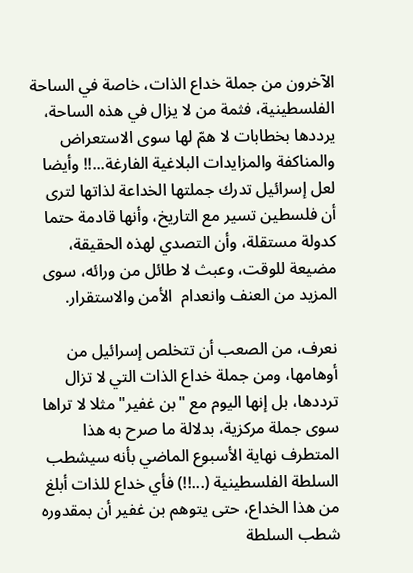الآخرون من جملة خداع الذات، خاصة في الساحة الفلسطينية، فثمة من لا يزال في هذه الساحة، يرددها بخطابات لا همّ لها سوى الاستعراض والمناكفة والمزايدات البلاغية الفارغة...!! وأيضا لعل إسرائيل تدرك جملتها الخداعة لذاتها لترى أن فلسطين تسير مع التاريخ، وأنها قادمة حتما كدولة مستقلة، وأن التصدي لهذه الحقيقة، مضيعة للوقت، وعبث لا طائل من ورائه، سوى المزيد من العنف وانعدام  الأمن والاستقرار.

نعرف، من الصعب أن تتخلص إسرائيل من أوهامها، ومن جملة خداع الذات التي لا تزال ترددها، بل إنها اليوم مع "بن غفير" مثلا لا تراها سوى جملة مركزية، بدلالة ما صرح به هذا المتطرف نهاية الأسبوع الماضي بأنه سيشطب السلطة الفلسطينية (...!!) فأي خداع للذات أبلغ من هذا الخداع، حتى يتوهم بن غفير أن بمقدوره شطب السلطة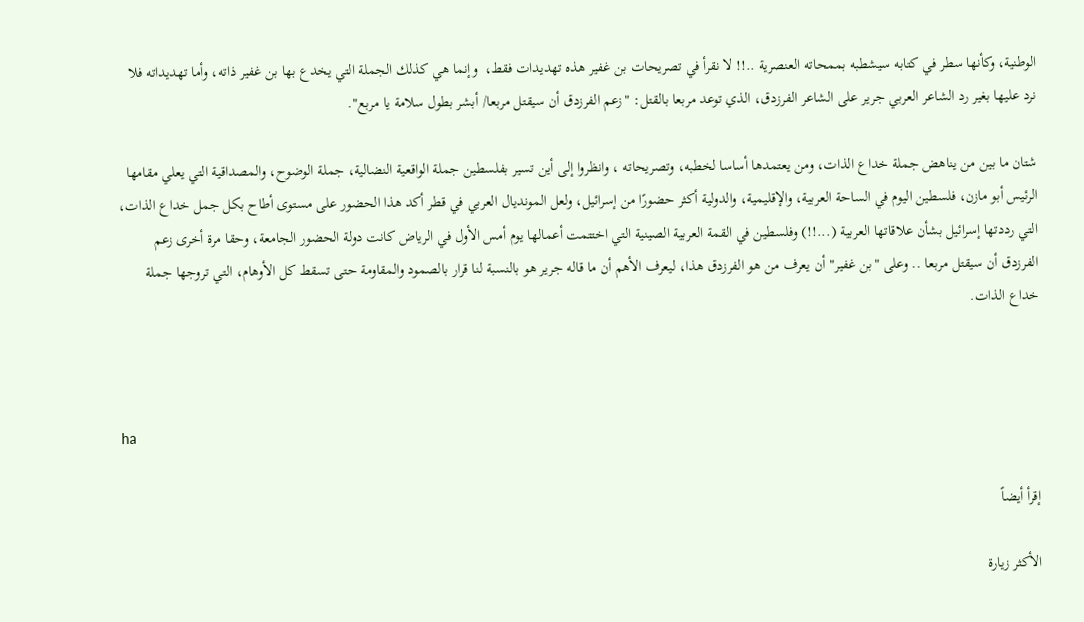الوطنية، وكأنها سطر في كتابه سيشطبه بممحاته العنصرية ..!! لا نقرأ في تصريحات بن غفير هذه تهديدات فقط،  وإنما هي كذلك الجملة التي يخدع بها بن غفير ذاته، وأما تهديداته فلا نرد عليها بغير رد الشاعر العربي جرير على الشاعر الفرزدق، الذي توعد مربعا بالقتل: "زعم الفرزدق أن سيقتل مربعا/ أبشر بطول سلامة يا مربع".

شتان ما بين من يناهض جملة خداع الذات، ومن يعتمدها أساسا لخطبه، وتصريحاته ، وانظروا إلى أين تسير بفلسطين جملة الواقعية النضالية، جملة الوضوح، والمصداقية التي يعلي مقامها الرئيس أبو مازن، فلسطين اليوم في الساحة العربية، والإقليمية، والدولية أكثر حضورًا من إسرائيل، ولعل المونديال العربي في قطر أكد هذا الحضور على مستوى أطاح بكل جمل خداع الذات، التي رددتها إسرائيل بشأن علاقاتها العربية (...!!) وفلسطين في القمة العربية الصينية التي اختتمت أعمالها يوم أمس الأول في الرياض كانت دولة الحضور الجامعة، وحقا مرة أخرى زعم الفرزدق أن سيقتل مربعا .. وعلى "بن غفير" أن يعرف من هو الفرزدق هذا، ليعرف الأهم أن ما قاله جرير هو بالنسبة لنا قرار بالصمود والمقاومة حتى تسقط كل الأوهام، التي تروجها جملة خداع الذات.



ha

إقرأ أيضاً

الأكثر زيارة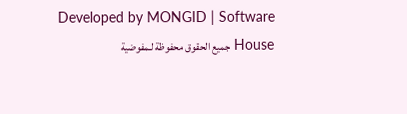Developed by MONGID | Software House جميع الحقوق محفوظة لـمفوضية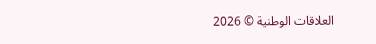العلاقات الوطنية © 2026